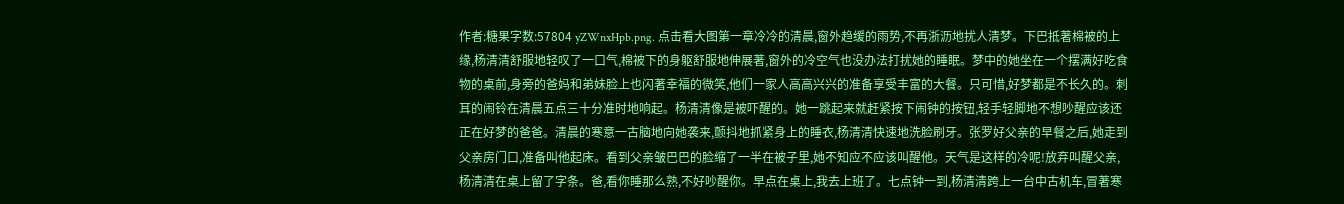作者:糖果字数:57804 yZWnxHpb.png. 点击看大图第一章冷冷的清晨,窗外趋缓的雨势,不再浙沥地扰人清梦。下巴抵著棉被的上缘,杨清清舒服地轻叹了一口气,棉被下的身躯舒服地伸展著,窗外的冷空气也没办法打扰她的睡眠。梦中的她坐在一个摆满好吃食物的桌前,身旁的爸妈和弟妹脸上也闪著幸福的微笑,他们一家人高高兴兴的准备享受丰富的大餐。只可惜,好梦都是不长久的。刺耳的闹铃在清晨五点三十分准时地响起。杨清清像是被吓醒的。她一跳起来就赶紧按下闹钟的按钮,轻手轻脚地不想吵醒应该还正在好梦的爸爸。清晨的寒意一古脑地向她袭来,颤抖地抓紧身上的睡衣,杨清清快速地洗脸刷牙。张罗好父亲的早餐之后,她走到父亲房门口,准备叫他起床。看到父亲皱巴巴的脸缩了一半在被子里,她不知应不应该叫醒他。天气是这样的冷呢!放弃叫醒父亲,杨清清在桌上留了字条。爸,看你睡那么熟,不好吵醒你。早点在桌上,我去上班了。七点钟一到,杨清清跨上一台中古机车,冒著寒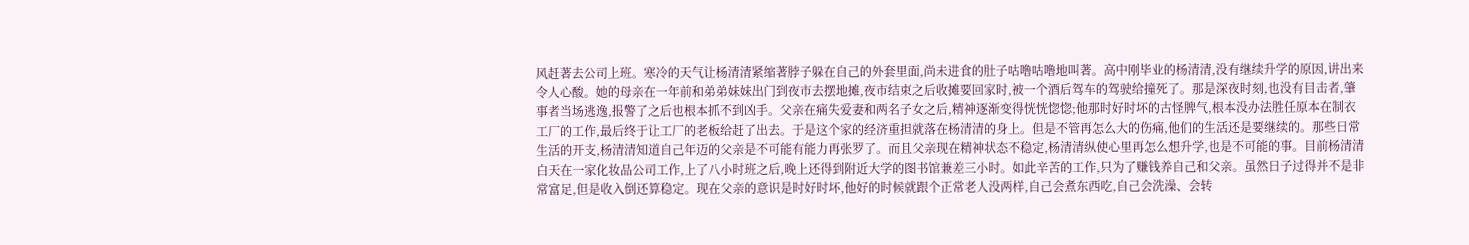风赶著去公司上班。寒冷的天气让杨清清紧缩著脖子躲在自己的外套里面,尚未进食的肚子咕噜咕噜地叫著。高中刚毕业的杨清清,没有继续升学的原因,讲出来令人心酸。她的母亲在一年前和弟弟妹妹出门到夜市去摆地摊,夜市结束之后收摊要回家时,被一个酒后驾车的驾驶给撞死了。那是深夜时刻,也没有目击者,肇事者当场逃逸,报警了之后也根本抓不到凶手。父亲在痛失爱妻和两名子女之后,精神逐渐变得恍恍惚惚;他那时好时坏的古怪脾气,根本没办法胜任原本在制衣工厂的工作,最后终于让工厂的老板给赶了出去。于是这个家的经济重担就落在杨清清的身上。但是不管再怎么大的伤痛,他们的生活还是要继续的。那些日常生活的开支,杨清清知道自己年迈的父亲是不可能有能力再张罗了。而且父亲现在精神状态不稳定,杨清清纵使心里再怎么想升学,也是不可能的事。目前杨清清白天在一家化妆品公司工作,上了八小时班之后,晚上还得到附近大学的图书馆兼差三小时。如此辛苦的工作,只为了赚钱养自己和父亲。虽然日子过得并不是非常富足,但是收入倒还算稳定。现在父亲的意识是时好时坏,他好的时候就跟个正常老人没两样,自己会煮东西吃,自己会洗澡、会转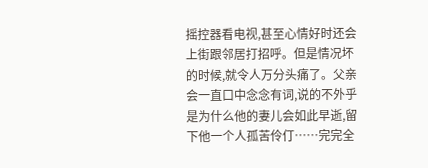摇控器看电视,甚至心情好时还会上街跟邻居打招呼。但是情况坏的时候,就令人万分头痛了。父亲会一直口中念念有词,说的不外乎是为什么他的妻儿会如此早逝,留下他一个人孤苦伶仃……完完全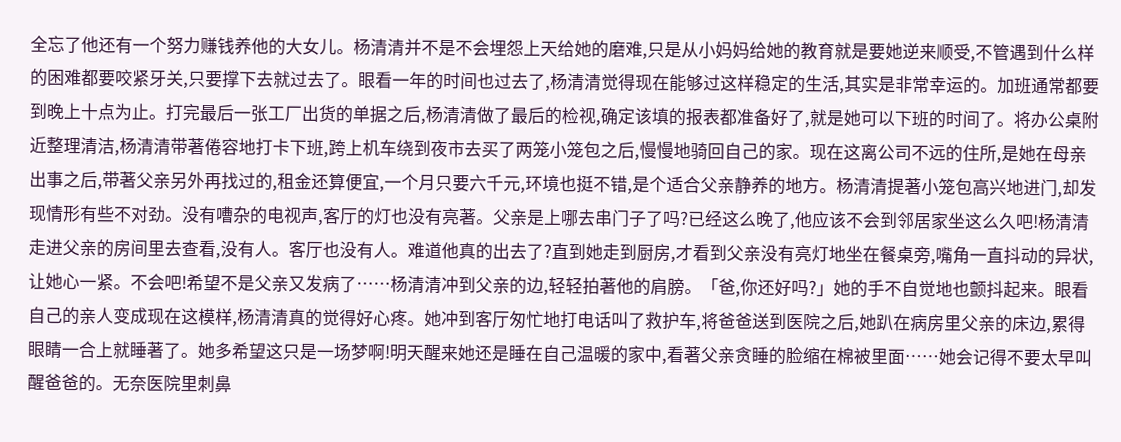全忘了他还有一个努力赚钱养他的大女儿。杨清清并不是不会埋怨上天给她的磨难,只是从小妈妈给她的教育就是要她逆来顺受,不管遇到什么样的困难都要咬紧牙关,只要撑下去就过去了。眼看一年的时间也过去了,杨清清觉得现在能够过这样稳定的生活,其实是非常幸运的。加班通常都要到晚上十点为止。打完最后一张工厂出货的单据之后,杨清清做了最后的检视,确定该填的报表都准备好了,就是她可以下班的时间了。将办公桌附近整理清洁,杨清清带著倦容地打卡下班,跨上机车绕到夜市去买了两笼小笼包之后,慢慢地骑回自己的家。现在这离公司不远的住所,是她在母亲出事之后,带著父亲另外再找过的,租金还算便宜,一个月只要六千元,环境也挺不错,是个适合父亲静养的地方。杨清清提著小笼包高兴地进门,却发现情形有些不对劲。没有嘈杂的电视声,客厅的灯也没有亮著。父亲是上哪去串门子了吗?已经这么晚了,他应该不会到邻居家坐这么久吧!杨清清走进父亲的房间里去查看,没有人。客厅也没有人。难道他真的出去了?直到她走到厨房,才看到父亲没有亮灯地坐在餐桌旁,嘴角一直抖动的异状,让她心一紧。不会吧!希望不是父亲又发病了……杨清清冲到父亲的边,轻轻拍著他的肩膀。「爸,你还好吗?」她的手不自觉地也颤抖起来。眼看自己的亲人变成现在这模样,杨清清真的觉得好心疼。她冲到客厅匆忙地打电话叫了救护车,将爸爸送到医院之后,她趴在病房里父亲的床边,累得眼睛一合上就睡著了。她多希望这只是一场梦啊!明天醒来她还是睡在自己温暖的家中,看著父亲贪睡的脸缩在棉被里面……她会记得不要太早叫醒爸爸的。无奈医院里刺鼻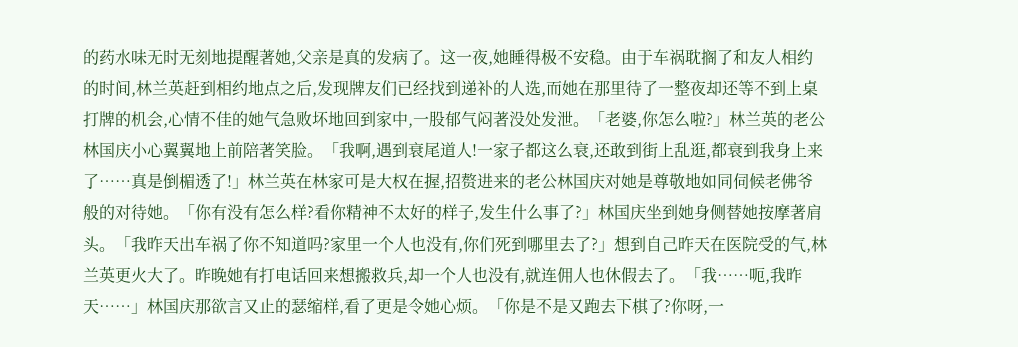的药水味无时无刻地提醒著她,父亲是真的发病了。这一夜,她睡得极不安稳。由于车祸耽搁了和友人相约的时间,林兰英赶到相约地点之后,发现牌友们已经找到递补的人选,而她在那里待了一整夜却还等不到上桌打牌的机会,心情不佳的她气急败坏地回到家中,一股郁气闷著没处发泄。「老婆,你怎么啦?」林兰英的老公林国庆小心翼翼地上前陪著笑脸。「我啊,遇到衰尾道人!一家子都这么衰,还敢到街上乱逛,都衰到我身上来了……真是倒楣透了!」林兰英在林家可是大权在握,招赘进来的老公林国庆对她是尊敬地如同伺候老佛爷般的对待她。「你有没有怎么样?看你精神不太好的样子,发生什么事了?」林国庆坐到她身侧替她按摩著肩头。「我昨天出车祸了你不知道吗?家里一个人也没有,你们死到哪里去了?」想到自己昨天在医院受的气,林兰英更火大了。昨晚她有打电话回来想搬救兵,却一个人也没有,就连佣人也休假去了。「我……呃,我昨天……」林国庆那欲言又止的瑟缩样,看了更是令她心烦。「你是不是又跑去下棋了?你呀,一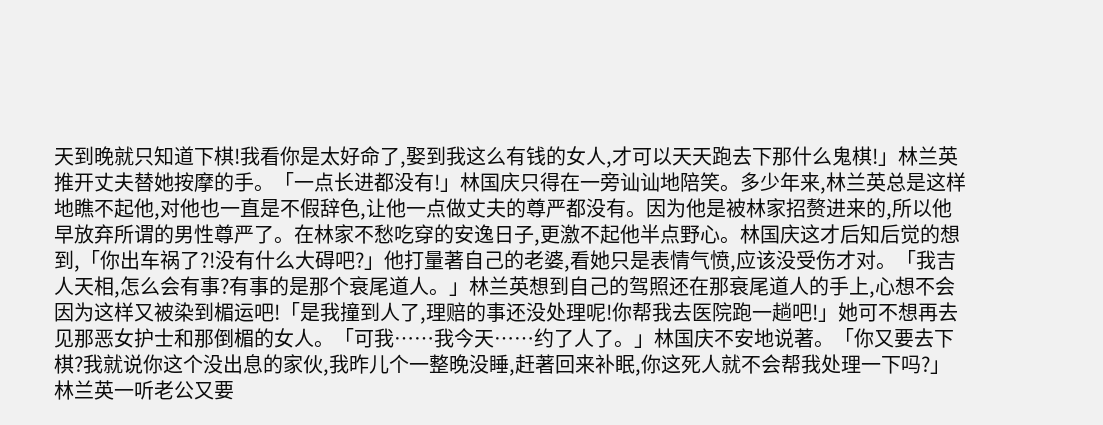天到晚就只知道下棋!我看你是太好命了,娶到我这么有钱的女人,才可以天天跑去下那什么鬼棋!」林兰英推开丈夫替她按摩的手。「一点长进都没有!」林国庆只得在一旁讪讪地陪笑。多少年来,林兰英总是这样地瞧不起他,对他也一直是不假辞色,让他一点做丈夫的尊严都没有。因为他是被林家招赘进来的,所以他早放弃所谓的男性尊严了。在林家不愁吃穿的安逸日子,更激不起他半点野心。林国庆这才后知后觉的想到,「你出车祸了?!没有什么大碍吧?」他打量著自己的老婆,看她只是表情气愤,应该没受伤才对。「我吉人天相,怎么会有事?有事的是那个衰尾道人。」林兰英想到自己的驾照还在那衰尾道人的手上,心想不会因为这样又被染到楣运吧!「是我撞到人了,理赔的事还没处理呢!你帮我去医院跑一趟吧!」她可不想再去见那恶女护士和那倒楣的女人。「可我……我今天……约了人了。」林国庆不安地说著。「你又要去下棋?我就说你这个没出息的家伙,我昨儿个一整晚没睡,赶著回来补眠,你这死人就不会帮我处理一下吗?」林兰英一听老公又要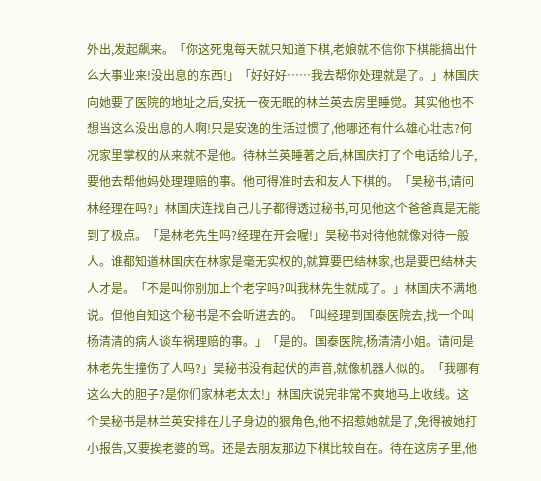外出,发起飙来。「你这死鬼每天就只知道下棋,老娘就不信你下棋能搞出什么大事业来!没出息的东西!」「好好好……我去帮你处理就是了。」林国庆向她要了医院的地址之后,安抚一夜无眠的林兰英去房里睡觉。其实他也不想当这么没出息的人啊!只是安逸的生活过惯了,他哪还有什么雄心壮志?何况家里掌权的从来就不是他。待林兰英睡著之后,林国庆打了个电话给儿子,要他去帮他妈处理理赔的事。他可得准时去和友人下棋的。「吴秘书,请问林经理在吗?」林国庆连找自己儿子都得透过秘书,可见他这个爸爸真是无能到了极点。「是林老先生吗?经理在开会喔!」吴秘书对待他就像对待一般人。谁都知道林国庆在林家是毫无实权的,就算要巴结林家,也是要巴结林夫人才是。「不是叫你别加上个老字吗?叫我林先生就成了。」林国庆不满地说。但他自知这个秘书是不会听进去的。「叫经理到国泰医院去,找一个叫杨清清的病人谈车祸理赔的事。」「是的。国泰医院,杨清清小姐。请问是林老先生撞伤了人吗?」吴秘书没有起伏的声音,就像机器人似的。「我哪有这么大的胆子?是你们家林老太太!」林国庆说完非常不爽地马上收线。这个吴秘书是林兰英安排在儿子身边的狠角色,他不招惹她就是了,免得被她打小报告,又要挨老婆的骂。还是去朋友那边下棋比较自在。待在这房子里,他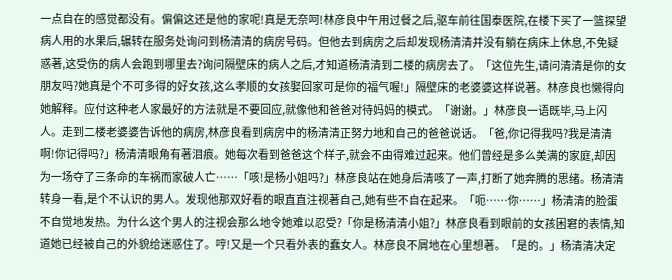一点自在的感觉都没有。偏偏这还是他的家呢!真是无奈呵!林彦良中午用过餐之后,驱车前往国泰医院,在楼下买了一篮探望病人用的水果后,辗转在服务处询问到杨清清的病房号码。但他去到病房之后却发现杨清清并没有躺在病床上休息,不免疑惑著,这受伤的病人会跑到哪里去?询问隔壁床的病人之后,才知道杨清清到二楼的病房去了。「这位先生,请问清清是你的女朋友吗?她真是个不可多得的好女孩,这么孝顺的女孩娶回家可是你的福气喔!」隔壁床的老婆婆这样说著。林彦良也懒得向她解释。应付这种老人家最好的方法就是不要回应,就像他和爸爸对待妈妈的模式。「谢谢。」林彦良一语既毕,马上闪人。走到二楼老婆婆告诉他的病房,林彦良看到病房中的杨清清正努力地和自己的爸爸说话。「爸,你记得我吗?我是清清啊!你记得吗?」杨清清眼角有著泪痕。她每次看到爸爸这个样子,就会不由得难过起来。他们曾经是多么美满的家庭,却因为一场夺了三条命的车祸而家破人亡……「咳!是杨小姐吗?」林彦良站在她身后清咳了一声,打断了她奔腾的思绪。杨清清转身一看,是个不认识的男人。发现他那双好看的眼直直注视著自己,她有些不自在起来。「呃……你……」杨清清的脸蛋不自觉地发热。为什么这个男人的注视会那么地令她难以忍受?「你是杨清清小姐?」林彦良看到眼前的女孩困窘的表情,知道她已经被自己的外貌给迷惑住了。哼!又是一个只看外表的蠢女人。林彦良不屑地在心里想著。「是的。」杨清清决定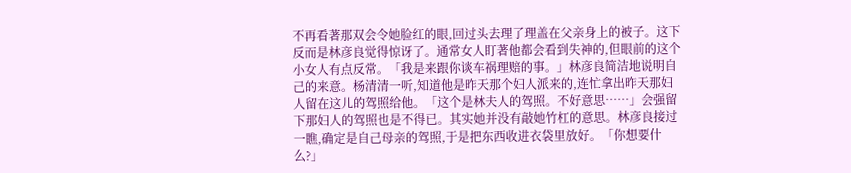不再看著那双会令她脸红的眼,回过头去理了理盖在父亲身上的被子。这下反而是林彦良觉得惊讶了。通常女人盯著他都会看到失神的,但眼前的这个小女人有点反常。「我是来跟你谈车祸理赔的事。」林彦良简洁地说明自己的来意。杨清清一听,知道他是昨天那个妇人派来的,连忙拿出昨天那妇人留在这儿的驾照给他。「这个是林夫人的驾照。不好意思……」会强留下那妇人的驾照也是不得已。其实她并没有敲她竹杠的意思。林彦良接过一瞧,确定是自己母亲的驾照,于是把东西收进衣袋里放好。「你想要什么?」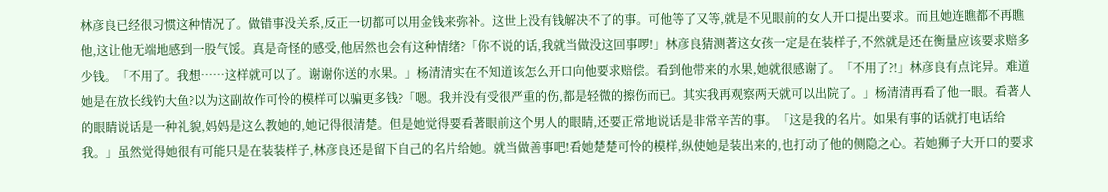林彦良已经很习惯这种情况了。做错事没关系,反正一切都可以用金钱来弥补。这世上没有钱解决不了的事。可他等了又等,就是不见眼前的女人开口提出要求。而且她连瞧都不再瞧他,这让他无端地感到一股气馁。真是奇怪的感受,他居然也会有这种情绪?「你不说的话,我就当做没这回事啰!」林彦良猜测著这女孩一定是在装样子,不然就是还在衡量应该要求赔多少钱。「不用了。我想……这样就可以了。谢谢你送的水果。」杨清清实在不知道该怎么开口向他要求赔偿。看到他带来的水果,她就很感谢了。「不用了?!」林彦良有点诧异。难道她是在放长线钓大鱼?以为这副故作可怜的模样可以骗更多钱?「嗯。我并没有受很严重的伤,都是轻微的擦伤而已。其实我再观察两天就可以出院了。」杨清清再看了他一眼。看著人的眼睛说话是一种礼貌,妈妈是这么教她的,她记得很清楚。但是她觉得要看著眼前这个男人的眼睛,还要正常地说话是非常辛苦的事。「这是我的名片。如果有事的话就打电话给我。」虽然觉得她很有可能只是在装装样子,林彦良还是留下自己的名片给她。就当做善事吧!看她楚楚可怜的模样,纵使她是装出来的,也打动了他的侧隐之心。若她狮子大开口的要求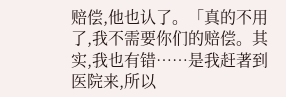赔偿,他也认了。「真的不用了,我不需要你们的赔偿。其实,我也有错……是我赶著到医院来,所以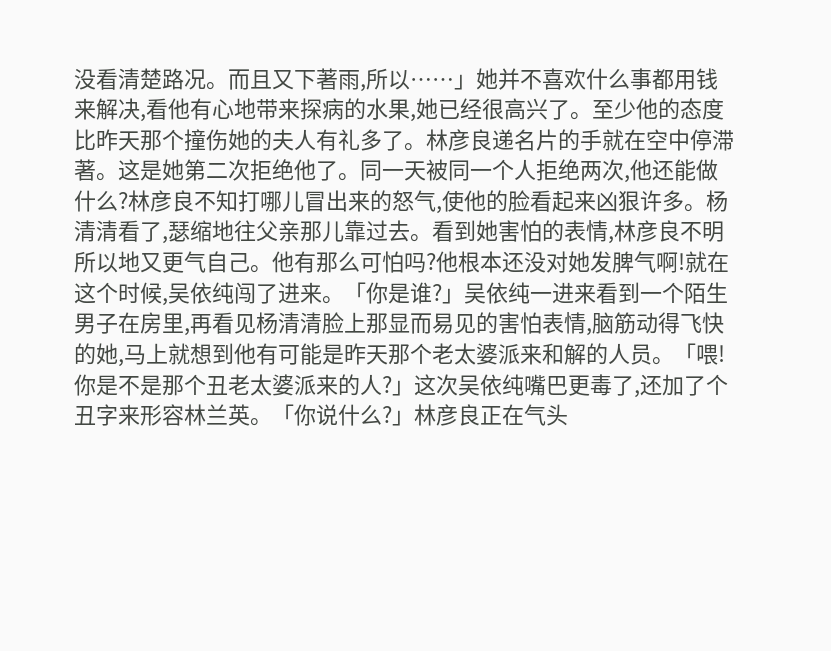没看清楚路况。而且又下著雨,所以……」她并不喜欢什么事都用钱来解决,看他有心地带来探病的水果,她已经很高兴了。至少他的态度比昨天那个撞伤她的夫人有礼多了。林彦良递名片的手就在空中停滞著。这是她第二次拒绝他了。同一天被同一个人拒绝两次,他还能做什么?林彦良不知打哪儿冒出来的怒气,使他的脸看起来凶狠许多。杨清清看了,瑟缩地往父亲那儿靠过去。看到她害怕的表情,林彦良不明所以地又更气自己。他有那么可怕吗?他根本还没对她发脾气啊!就在这个时候,吴依纯闯了进来。「你是谁?」吴依纯一进来看到一个陌生男子在房里,再看见杨清清脸上那显而易见的害怕表情,脑筋动得飞快的她,马上就想到他有可能是昨天那个老太婆派来和解的人员。「喂!你是不是那个丑老太婆派来的人?」这次吴依纯嘴巴更毒了,还加了个丑字来形容林兰英。「你说什么?」林彦良正在气头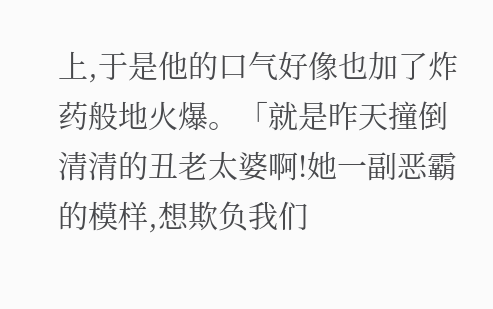上,于是他的口气好像也加了炸药般地火爆。「就是昨天撞倒清清的丑老太婆啊!她一副恶霸的模样,想欺负我们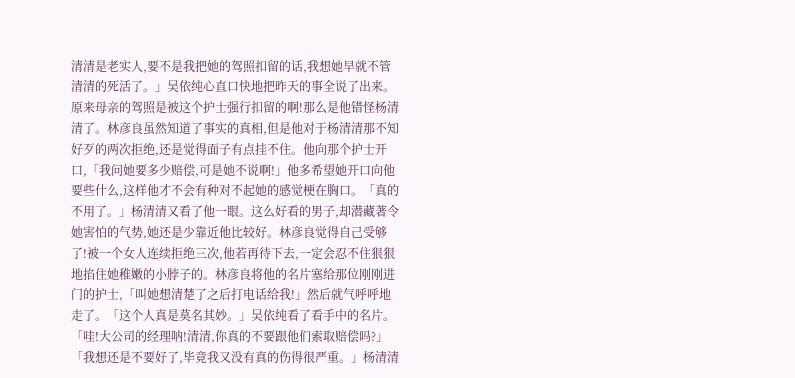清清是老实人,要不是我把她的驾照扣留的话,我想她早就不管清清的死活了。」吴依纯心直口快地把昨天的事全说了出来。原来母亲的驾照是被这个护士强行扣留的啊!那么是他错怪杨清清了。林彦良虽然知道了事实的真相,但是他对于杨清清那不知好歹的两次拒绝,还是觉得面子有点挂不住。他向那个护士开口,「我问她要多少赔偿,可是她不说啊!」他多希望她开口向他要些什么,这样他才不会有种对不起她的感觉梗在胸口。「真的不用了。」杨清清又看了他一眼。这么好看的男子,却潜藏著令她害怕的气势,她还是少靠近他比较好。林彦良觉得自己受够了!被一个女人连续拒绝三次,他若再待下去,一定会忍不住狠狠地掐住她稚嫩的小脖子的。林彦良将他的名片塞给那位刚刚进门的护士,「叫她想清楚了之后打电话给我!」然后就气呼呼地走了。「这个人真是莫名其妙。」吴依纯看了看手中的名片。「哇!大公司的经理呐!清清,你真的不要跟他们索取赔偿吗?」「我想还是不要好了,毕竟我又没有真的伤得很严重。」杨清清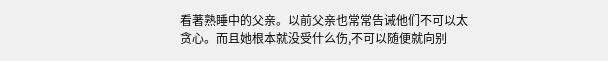看著熟睡中的父亲。以前父亲也常常告诫他们不可以太贪心。而且她根本就没受什么伤,不可以随便就向别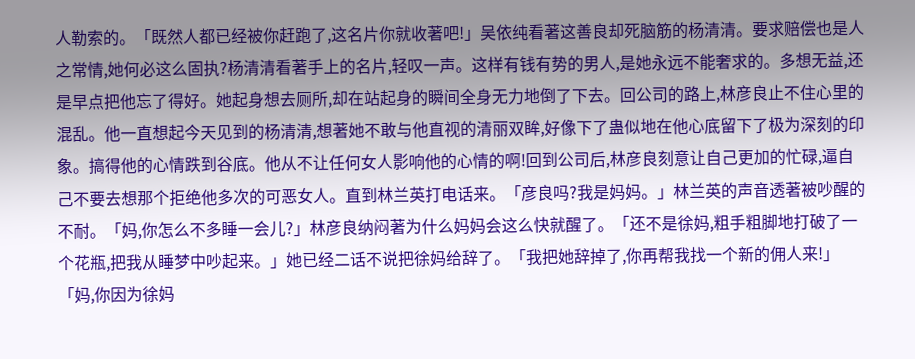人勒索的。「既然人都已经被你赶跑了,这名片你就收著吧!」吴依纯看著这善良却死脑筋的杨清清。要求赔偿也是人之常情,她何必这么固执?杨清清看著手上的名片,轻叹一声。这样有钱有势的男人,是她永远不能奢求的。多想无益,还是早点把他忘了得好。她起身想去厕所,却在站起身的瞬间全身无力地倒了下去。回公司的路上,林彦良止不住心里的混乱。他一直想起今天见到的杨清清,想著她不敢与他直视的清丽双眸,好像下了蛊似地在他心底留下了极为深刻的印象。搞得他的心情跌到谷底。他从不让任何女人影响他的心情的啊!回到公司后,林彦良刻意让自己更加的忙碌,逼自己不要去想那个拒绝他多次的可恶女人。直到林兰英打电话来。「彦良吗?我是妈妈。」林兰英的声音透著被吵醒的不耐。「妈,你怎么不多睡一会儿?」林彦良纳闷著为什么妈妈会这么快就醒了。「还不是徐妈,粗手粗脚地打破了一个花瓶,把我从睡梦中吵起来。」她已经二话不说把徐妈给辞了。「我把她辞掉了,你再帮我找一个新的佣人来!」「妈,你因为徐妈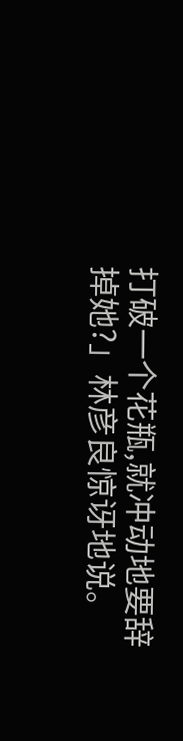打破一个花瓶,就冲动地要辞掉她?」林彦良惊讶地说。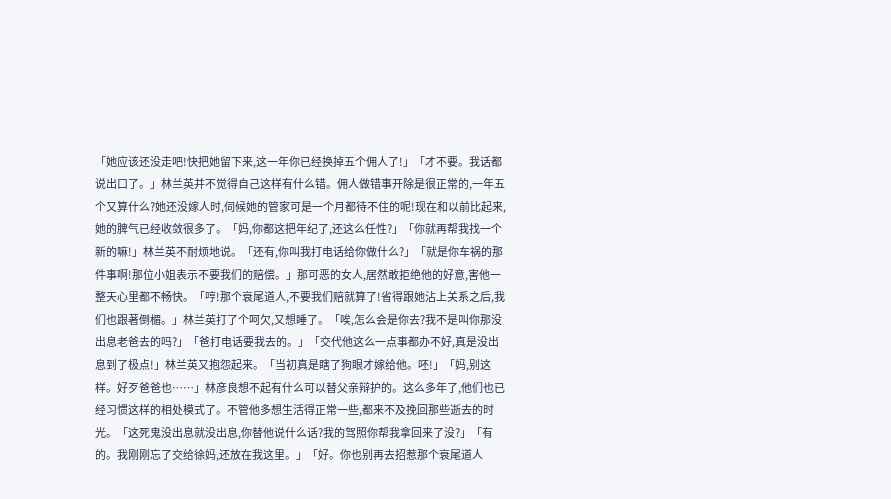「她应该还没走吧!快把她留下来,这一年你已经换掉五个佣人了!」「才不要。我话都说出口了。」林兰英并不觉得自己这样有什么错。佣人做错事开除是很正常的,一年五个又算什么?她还没嫁人时,伺候她的管家可是一个月都待不住的呢!现在和以前比起来,她的脾气已经收敛很多了。「妈,你都这把年纪了,还这么任性?」「你就再帮我找一个新的嘛!」林兰英不耐烦地说。「还有,你叫我打电话给你做什么?」「就是你车祸的那件事啊!那位小姐表示不要我们的赔偿。」那可恶的女人,居然敢拒绝他的好意,害他一整天心里都不畅快。「哼!那个衰尾道人,不要我们赔就算了!省得跟她沾上关系之后,我们也跟著倒楣。」林兰英打了个呵欠,又想睡了。「唉,怎么会是你去?我不是叫你那没出息老爸去的吗?」「爸打电话要我去的。」「交代他这么一点事都办不好,真是没出息到了极点!」林兰英又抱怨起来。「当初真是瞎了狗眼才嫁给他。呸!」「妈,别这样。好歹爸爸也……」林彦良想不起有什么可以替父亲辩护的。这么多年了,他们也已经习惯这样的相处模式了。不管他多想生活得正常一些,都来不及挽回那些逝去的时光。「这死鬼没出息就没出息,你替他说什么话?我的驾照你帮我拿回来了没?」「有的。我刚刚忘了交给徐妈,还放在我这里。」「好。你也别再去招惹那个衰尾道人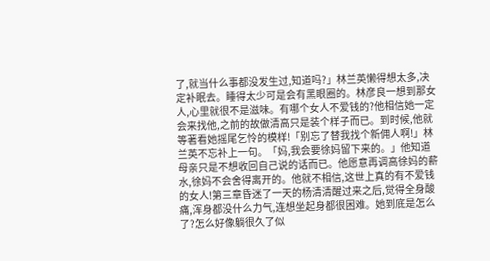了,就当什么事都没发生过,知道吗?」林兰英懒得想太多,决定补眠去。睡得太少可是会有黑眼圈的。林彦良一想到那女人,心里就很不是滋味。有哪个女人不爱钱的?他相信她一定会来找他,之前的故做清高只是装个样子而已。到时候,他就等著看她摇尾乞怜的模样!「别忘了替我找个新佣人啊!」林兰英不忘补上一句。「妈,我会要徐妈留下来的。」他知道母亲只是不想收回自己说的话而已。他愿意再调高徐妈的薪水,徐妈不会舍得离开的。他就不相信,这世上真的有不爱钱的女人!第三章昏迷了一天的杨清清醒过来之后,觉得全身酸痛,浑身都没什么力气,连想坐起身都很困难。她到底是怎么了?怎么好像躺很久了似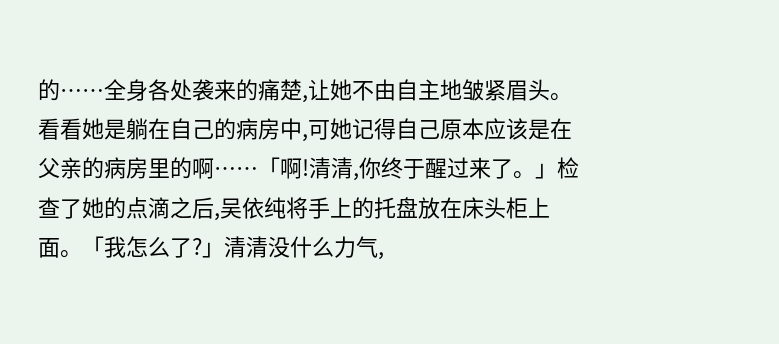的……全身各处袭来的痛楚,让她不由自主地皱紧眉头。看看她是躺在自己的病房中,可她记得自己原本应该是在父亲的病房里的啊……「啊!清清,你终于醒过来了。」检查了她的点滴之后,吴依纯将手上的托盘放在床头柜上面。「我怎么了?」清清没什么力气,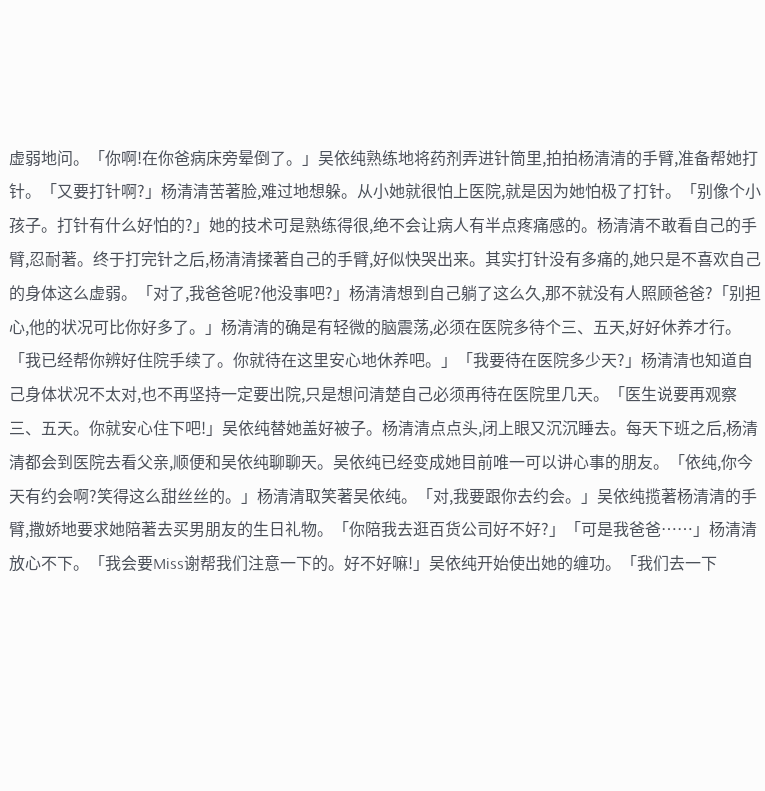虚弱地问。「你啊!在你爸病床旁晕倒了。」吴依纯熟练地将药剂弄进针筒里,拍拍杨清清的手臂,准备帮她打针。「又要打针啊?」杨清清苦著脸,难过地想躲。从小她就很怕上医院,就是因为她怕极了打针。「别像个小孩子。打针有什么好怕的?」她的技术可是熟练得很,绝不会让病人有半点疼痛感的。杨清清不敢看自己的手臂,忍耐著。终于打完针之后,杨清清揉著自己的手臂,好似快哭出来。其实打针没有多痛的,她只是不喜欢自己的身体这么虚弱。「对了,我爸爸呢?他没事吧?」杨清清想到自己躺了这么久,那不就没有人照顾爸爸?「别担心,他的状况可比你好多了。」杨清清的确是有轻微的脑震荡,必须在医院多待个三、五天,好好休养才行。「我已经帮你辨好住院手续了。你就待在这里安心地休养吧。」「我要待在医院多少天?」杨清清也知道自己身体状况不太对,也不再坚持一定要出院,只是想问清楚自己必须再待在医院里几天。「医生说要再观察三、五天。你就安心住下吧!」吴依纯替她盖好被子。杨清清点点头,闭上眼又沉沉睡去。每天下班之后,杨清清都会到医院去看父亲,顺便和吴依纯聊聊天。吴依纯已经变成她目前唯一可以讲心事的朋友。「依纯,你今天有约会啊?笑得这么甜丝丝的。」杨清清取笑著吴依纯。「对,我要跟你去约会。」吴依纯揽著杨清清的手臂,撒娇地要求她陪著去买男朋友的生日礼物。「你陪我去逛百货公司好不好?」「可是我爸爸……」杨清清放心不下。「我会要Miss谢帮我们注意一下的。好不好嘛!」吴依纯开始使出她的缠功。「我们去一下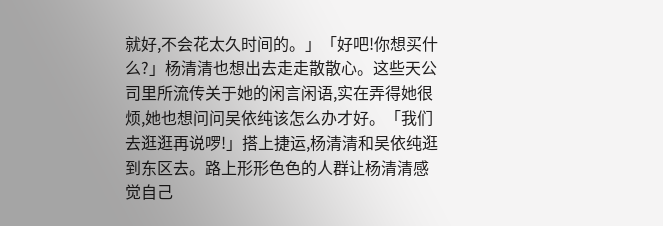就好,不会花太久时间的。」「好吧!你想买什么?」杨清清也想出去走走散散心。这些天公司里所流传关于她的闲言闲语,实在弄得她很烦,她也想问问吴依纯该怎么办才好。「我们去逛逛再说啰!」搭上捷运,杨清清和吴依纯逛到东区去。路上形形色色的人群让杨清清感觉自己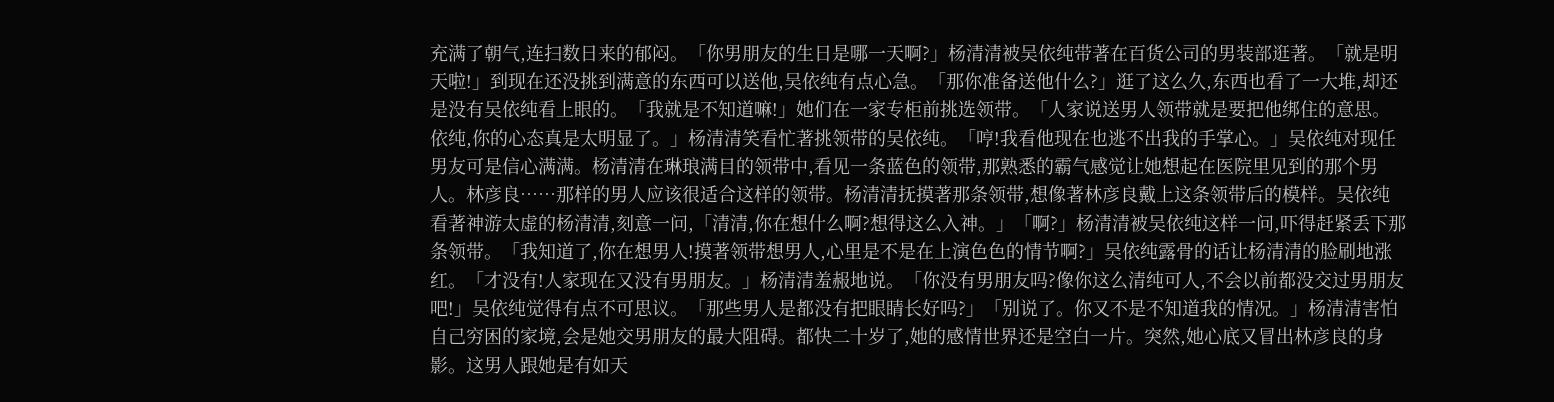充满了朝气,连扫数日来的郁闷。「你男朋友的生日是哪一天啊?」杨清清被吴依纯带著在百货公司的男装部逛著。「就是明天啦!」到现在还没挑到满意的东西可以送他,吴依纯有点心急。「那你准备送他什么?」逛了这么久,东西也看了一大堆,却还是没有吴依纯看上眼的。「我就是不知道嘛!」她们在一家专柜前挑选领带。「人家说送男人领带就是要把他绑住的意思。依纯,你的心态真是太明显了。」杨清清笑看忙著挑领带的吴依纯。「哼!我看他现在也逃不出我的手掌心。」吴依纯对现任男友可是信心满满。杨清清在琳琅满目的领带中,看见一条蓝色的领带,那熟悉的霸气感觉让她想起在医院里见到的那个男人。林彦良……那样的男人应该很适合这样的领带。杨清清抚摸著那条领带,想像著林彦良戴上这条领带后的模样。吴依纯看著神游太虚的杨清清,刻意一问,「清清,你在想什么啊?想得这么入神。」「啊?」杨清清被吴依纯这样一问,吓得赶紧丢下那条领带。「我知道了,你在想男人!摸著领带想男人,心里是不是在上演色色的情节啊?」吴依纯露骨的话让杨清清的脸刷地涨红。「才没有!人家现在又没有男朋友。」杨清清羞赧地说。「你没有男朋友吗?像你这么清纯可人,不会以前都没交过男朋友吧!」吴依纯觉得有点不可思议。「那些男人是都没有把眼睛长好吗?」「别说了。你又不是不知道我的情况。」杨清清害怕自己穷困的家境,会是她交男朋友的最大阻碍。都快二十岁了,她的感情世界还是空白一片。突然,她心底又冒出林彦良的身影。这男人跟她是有如天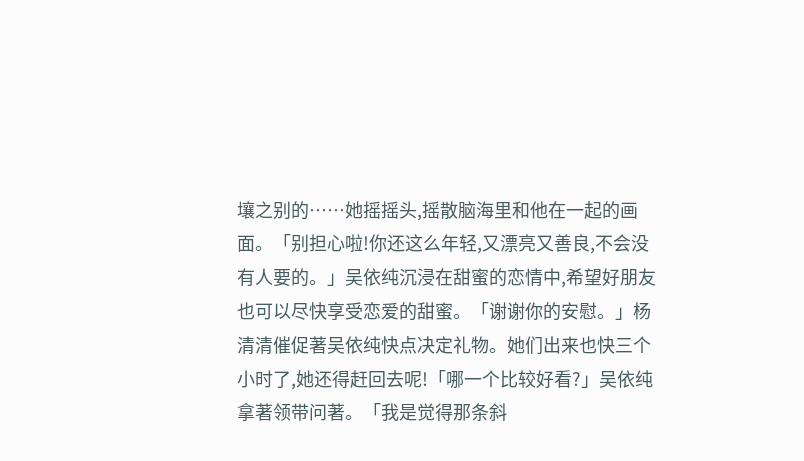壤之别的……她摇摇头,摇散脑海里和他在一起的画面。「别担心啦!你还这么年轻,又漂亮又善良,不会没有人要的。」吴依纯沉浸在甜蜜的恋情中,希望好朋友也可以尽快享受恋爱的甜蜜。「谢谢你的安慰。」杨清清催促著吴依纯快点决定礼物。她们出来也快三个小时了,她还得赶回去呢!「哪一个比较好看?」吴依纯拿著领带问著。「我是觉得那条斜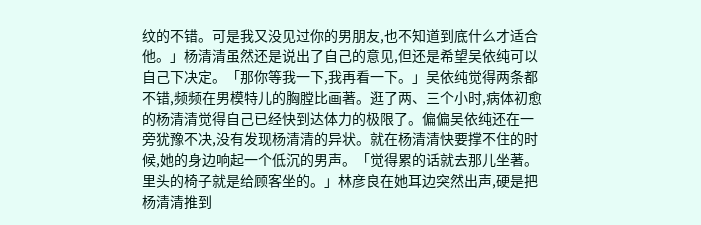纹的不错。可是我又没见过你的男朋友,也不知道到底什么才适合他。」杨清清虽然还是说出了自己的意见,但还是希望吴依纯可以自己下决定。「那你等我一下,我再看一下。」吴依纯觉得两条都不错,频频在男模特儿的胸膛比画著。逛了两、三个小时,病体初愈的杨清清觉得自己已经快到达体力的极限了。偏偏吴依纯还在一旁犹豫不决,没有发现杨清清的异状。就在杨清清快要撑不住的时候,她的身边响起一个低沉的男声。「觉得累的话就去那儿坐著。里头的椅子就是给顾客坐的。」林彦良在她耳边突然出声,硬是把杨清清推到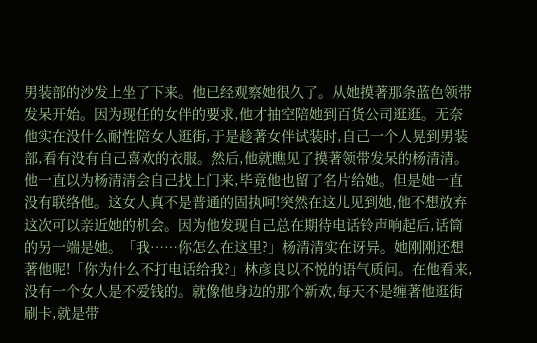男装部的沙发上坐了下来。他已经观察她很久了。从她摸著那条蓝色领带发呆开始。因为现任的女伴的要求,他才抽空陪她到百货公司逛逛。无奈他实在没什么耐性陪女人逛街,于是趁著女伴试装时,自己一个人晃到男装部,看有没有自己喜欢的衣服。然后,他就瞧见了摸著领带发呆的杨清清。他一直以为杨清清会自己找上门来,毕竟他也留了名片给她。但是她一直没有联络他。这女人真不是普通的固执呵!突然在这儿见到她,他不想放弃这次可以亲近她的机会。因为他发现自己总在期待电话铃声响起后,话筒的另一端是她。「我……你怎么在这里?」杨清清实在讶异。她刚刚还想著他呢!「你为什么不打电话给我?」林彦良以不悦的语气质问。在他看来,没有一个女人是不爱钱的。就像他身边的那个新欢,每天不是缠著他逛街刷卡,就是带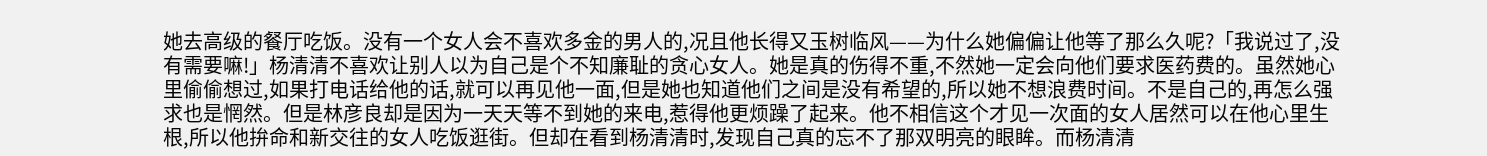她去高级的餐厅吃饭。没有一个女人会不喜欢多金的男人的,况且他长得又玉树临风——为什么她偏偏让他等了那么久呢?「我说过了,没有需要嘛!」杨清清不喜欢让别人以为自己是个不知廉耻的贪心女人。她是真的伤得不重,不然她一定会向他们要求医药费的。虽然她心里偷偷想过,如果打电话给他的话,就可以再见他一面,但是她也知道他们之间是没有希望的,所以她不想浪费时间。不是自己的,再怎么强求也是惘然。但是林彦良却是因为一天天等不到她的来电,惹得他更烦躁了起来。他不相信这个才见一次面的女人居然可以在他心里生根,所以他拚命和新交往的女人吃饭逛街。但却在看到杨清清时,发现自己真的忘不了那双明亮的眼眸。而杨清清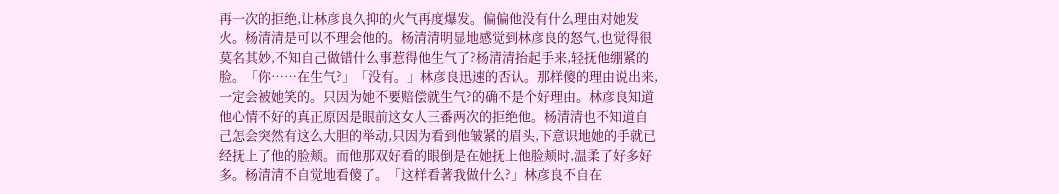再一次的拒绝,让林彦良久抑的火气再度爆发。偏偏他没有什么理由对她发火。杨清清是可以不理会他的。杨清清明显地感觉到林彦良的怒气,也觉得很莫名其妙,不知自己做错什么事惹得他生气了?杨清清抬起手来,轻抚他绷紧的脸。「你……在生气?」「没有。」林彦良迅速的否认。那样傻的理由说出来,一定会被她笑的。只因为她不要赔偿就生气?的确不是个好理由。林彦良知道他心情不好的真正原因是眼前这女人三番两次的拒绝他。杨清清也不知道自己怎会突然有这么大胆的举动,只因为看到他皱紧的眉头,下意识地她的手就已经抚上了他的脸颊。而他那双好看的眼倒是在她抚上他脸颊时,温柔了好多好多。杨清清不自觉地看傻了。「这样看著我做什么?」林彦良不自在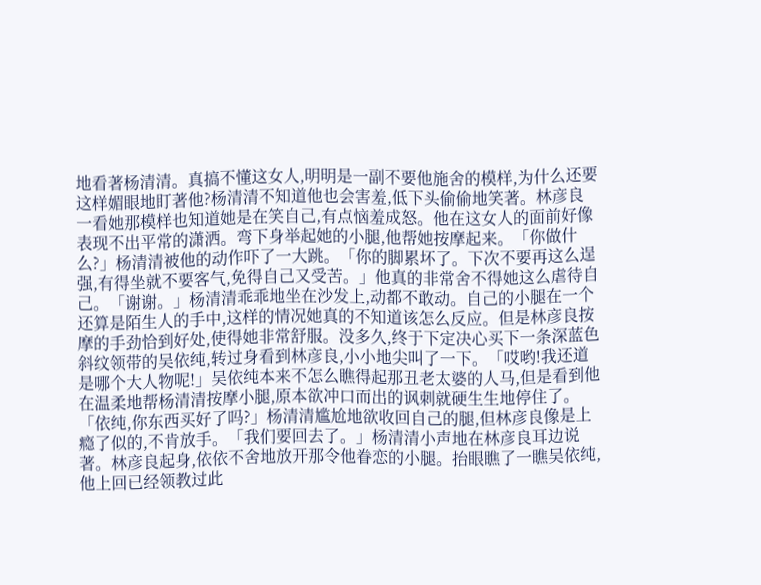地看著杨清清。真搞不懂这女人,明明是一副不要他施舍的模样,为什么还要这样媚眼地盯著他?杨清清不知道他也会害羞,低下头偷偷地笑著。林彦良一看她那模样也知道她是在笑自己,有点恼羞成怒。他在这女人的面前好像表现不出平常的潇洒。弯下身举起她的小腿,他帮她按摩起来。「你做什么?」杨清清被他的动作吓了一大跳。「你的脚累坏了。下次不要再这么逞强,有得坐就不要客气,免得自己又受苦。」他真的非常舍不得她这么虐待自己。「谢谢。」杨清清乖乖地坐在沙发上,动都不敢动。自己的小腿在一个还算是陌生人的手中,这样的情况她真的不知道该怎么反应。但是林彦良按摩的手劲恰到好处,使得她非常舒服。没多久,终于下定决心买下一条深蓝色斜纹领带的吴依纯,转过身看到林彦良,小小地尖叫了一下。「哎哟!我还道是哪个大人物呢!」吴依纯本来不怎么瞧得起那丑老太婆的人马,但是看到他在温柔地帮杨清清按摩小腿,原本欲冲口而出的讽刺就硬生生地停住了。「依纯,你东西买好了吗?」杨清清尴尬地欲收回自己的腿,但林彦良像是上瘾了似的,不肯放手。「我们要回去了。」杨清清小声地在林彦良耳边说著。林彦良起身,依依不舍地放开那令他眷恋的小腿。抬眼瞧了一瞧吴依纯,他上回已经领教过此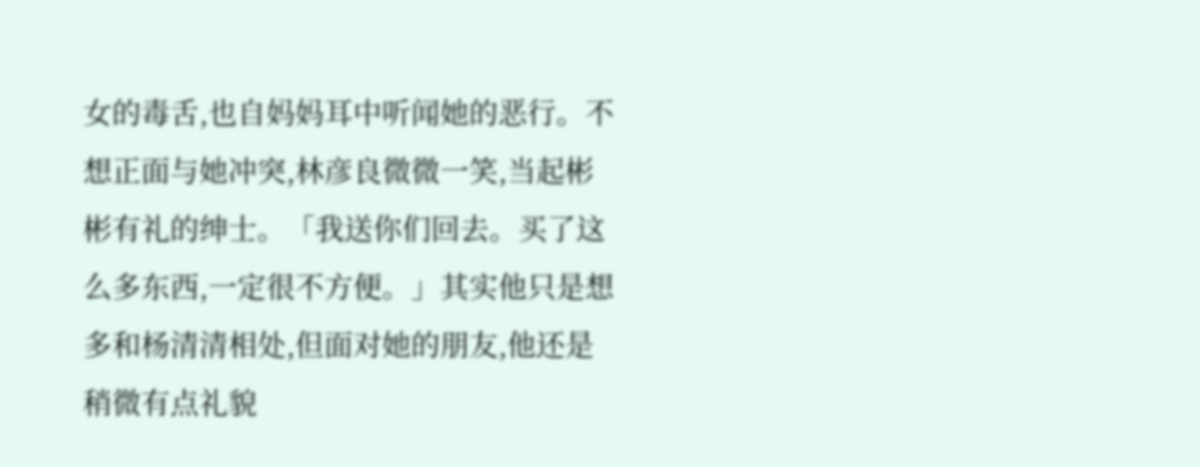女的毒舌,也自妈妈耳中听闻她的恶行。不想正面与她冲突,林彦良微微一笑,当起彬彬有礼的绅士。「我送你们回去。买了这么多东西,一定很不方便。」其实他只是想多和杨清清相处,但面对她的朋友,他还是稍微有点礼貌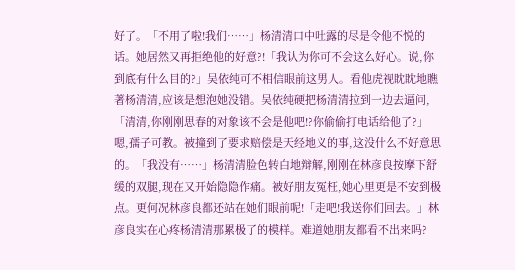好了。「不用了啦!我们……」杨清清口中吐露的尽是令他不悦的话。她居然又再拒绝他的好意?!「我认为你可不会这么好心。说,你到底有什么目的?」吴依纯可不相信眼前这男人。看他虎视眈眈地瞧著杨清清,应该是想泡她没错。吴依纯硬把杨清清拉到一边去逼问,「清清,你刚刚思春的对象该不会是他吧!?你偷偷打电话给他了?」嗯,孺子可教。被撞到了要求赔偿是天经地义的事,这没什么不好意思的。「我没有……」杨清清脸色转白地辩解,刚刚在林彦良按摩下舒缓的双腿,现在又开始隐隐作痛。被好朋友冤枉,她心里更是不安到极点。更何况林彦良都还站在她们眼前呢!「走吧!我送你们回去。」林彦良实在心疼杨清清那累极了的模样。难道她朋友都看不出来吗?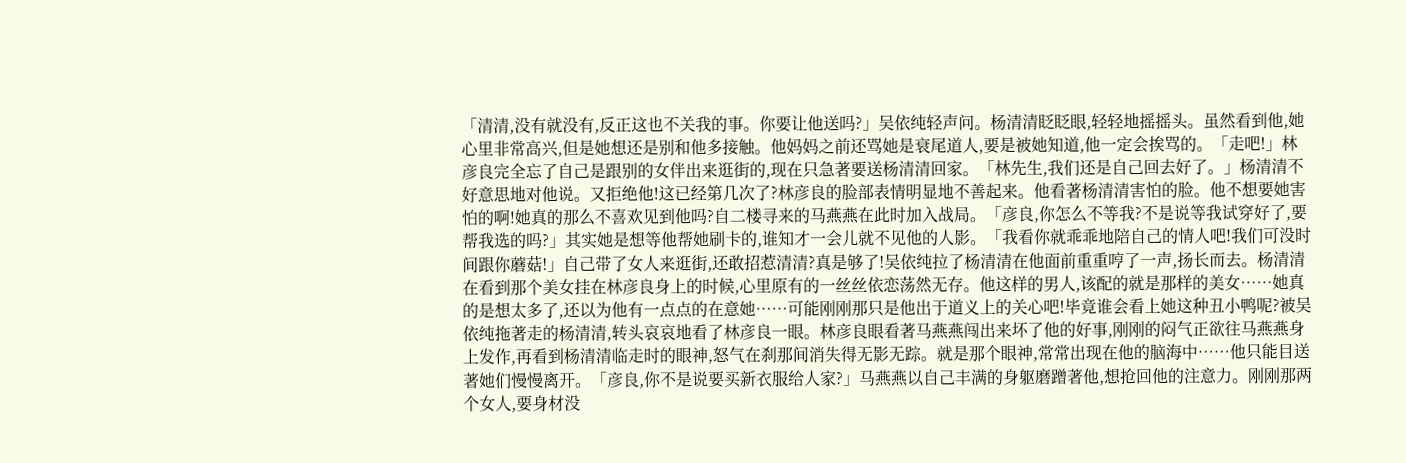「清清,没有就没有,反正这也不关我的事。你要让他送吗?」吴依纯轻声问。杨清清眨眨眼,轻轻地摇摇头。虽然看到他,她心里非常高兴,但是她想还是别和他多接触。他妈妈之前还骂她是衰尾道人,要是被她知道,他一定会挨骂的。「走吧!」林彦良完全忘了自己是跟别的女伴出来逛街的,现在只急著要送杨清清回家。「林先生,我们还是自己回去好了。」杨清清不好意思地对他说。又拒绝他!这已经第几次了?林彦良的脸部表情明显地不善起来。他看著杨清清害怕的脸。他不想要她害怕的啊!她真的那么不喜欢见到他吗?自二楼寻来的马燕燕在此时加入战局。「彦良,你怎么不等我?不是说等我试穿好了,要帮我选的吗?」其实她是想等他帮她刷卡的,谁知才一会儿就不见他的人影。「我看你就乖乖地陪自己的情人吧!我们可没时间跟你蘑菇!」自己带了女人来逛街,还敢招惹清清?真是够了!吴依纯拉了杨清清在他面前重重哼了一声,扬长而去。杨清清在看到那个美女挂在林彦良身上的时候,心里原有的一丝丝依恋荡然无存。他这样的男人,该配的就是那样的美女……她真的是想太多了,还以为他有一点点的在意她……可能刚刚那只是他出于道义上的关心吧!毕竟谁会看上她这种丑小鸭呢?被吴依纯拖著走的杨清清,转头哀哀地看了林彦良一眼。林彦良眼看著马燕燕闯出来坏了他的好事,刚刚的闷气正欲往马燕燕身上发作,再看到杨清清临走时的眼神,怒气在刹那间消失得无影无踪。就是那个眼神,常常出现在他的脑海中……他只能目送著她们慢慢离开。「彦良,你不是说要买新衣服给人家?」马燕燕以自己丰满的身躯磨蹭著他,想抢回他的注意力。刚刚那两个女人,要身材没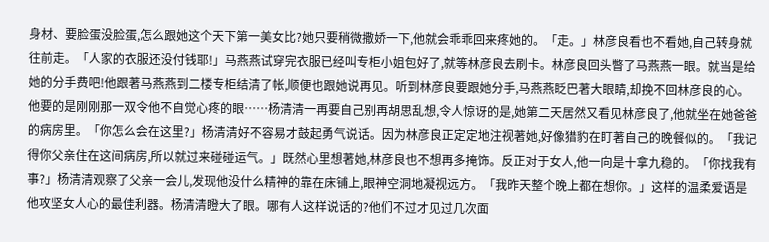身材、要脸蛋没脸蛋,怎么跟她这个天下第一美女比?她只要稍微撒娇一下,他就会乖乖回来疼她的。「走。」林彦良看也不看她,自己转身就往前走。「人家的衣服还没付钱耶!」马燕燕试穿完衣服已经叫专柜小姐包好了,就等林彦良去刷卡。林彦良回头瞥了马燕燕一眼。就当是给她的分手费吧!他跟著马燕燕到二楼专柜结清了帐,顺便也跟她说再见。听到林彦良要跟她分手,马燕燕眨巴著大眼睛,却挽不回林彦良的心。他要的是刚刚那一双令他不自觉心疼的眼……杨清清一再要自己别再胡思乱想,令人惊讶的是,她第二天居然又看见林彦良了,他就坐在她爸爸的病房里。「你怎么会在这里?」杨清清好不容易才鼓起勇气说话。因为林彦良正定定地注视著她,好像猎豹在盯著自己的晚餐似的。「我记得你父亲住在这间病房,所以就过来碰碰运气。」既然心里想著她,林彦良也不想再多掩饰。反正对于女人,他一向是十拿九稳的。「你找我有事?」杨清清观察了父亲一会儿,发现他没什么精神的靠在床铺上,眼神空洞地凝视远方。「我昨天整个晚上都在想你。」这样的温柔爱语是他攻坚女人心的最佳利器。杨清清瞪大了眼。哪有人这样说话的?他们不过才见过几次面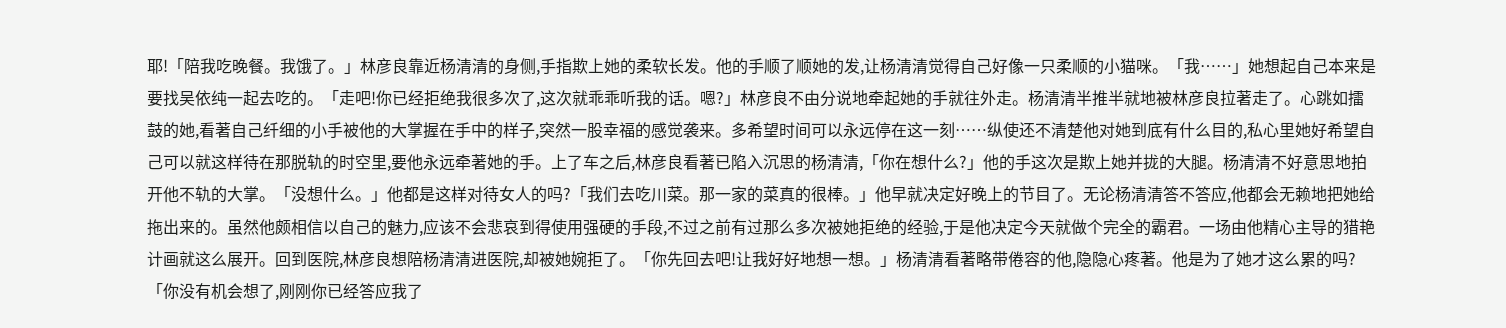耶!「陪我吃晚餐。我饿了。」林彦良靠近杨清清的身侧,手指欺上她的柔软长发。他的手顺了顺她的发,让杨清清觉得自己好像一只柔顺的小猫咪。「我……」她想起自己本来是要找吴依纯一起去吃的。「走吧!你已经拒绝我很多次了,这次就乖乖听我的话。嗯?」林彦良不由分说地牵起她的手就往外走。杨清清半推半就地被林彦良拉著走了。心跳如擂鼓的她,看著自己纤细的小手被他的大掌握在手中的样子,突然一股幸福的感觉袭来。多希望时间可以永远停在这一刻……纵使还不清楚他对她到底有什么目的,私心里她好希望自己可以就这样待在那脱轨的时空里,要他永远牵著她的手。上了车之后,林彦良看著已陷入沉思的杨清清,「你在想什么?」他的手这次是欺上她并拢的大腿。杨清清不好意思地拍开他不轨的大掌。「没想什么。」他都是这样对待女人的吗?「我们去吃川菜。那一家的菜真的很棒。」他早就决定好晚上的节目了。无论杨清清答不答应,他都会无赖地把她给拖出来的。虽然他颇相信以自己的魅力,应该不会悲哀到得使用强硬的手段,不过之前有过那么多次被她拒绝的经验,于是他决定今天就做个完全的霸君。一场由他精心主导的猎艳计画就这么展开。回到医院,林彦良想陪杨清清进医院,却被她婉拒了。「你先回去吧!让我好好地想一想。」杨清清看著略带倦容的他,隐隐心疼著。他是为了她才这么累的吗?「你没有机会想了,刚刚你已经答应我了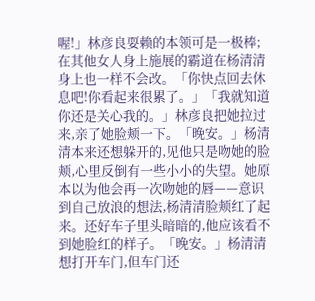喔!」林彦良耍赖的本领可是一极棒;在其他女人身上施展的霸道在杨清清身上也一样不会改。「你快点回去休息吧!你看起来很累了。」「我就知道你还是关心我的。」林彦良把她拉过来,亲了她脸颊一下。「晚安。」杨清清本来还想躲开的,见他只是吻她的脸颊,心里反倒有一些小小的失望。她原本以为他会再一次吻她的唇——意识到自己放浪的想法,杨清清脸颊红了起来。还好车子里头暗暗的,他应该看不到她脸红的样子。「晚安。」杨清清想打开车门,但车门还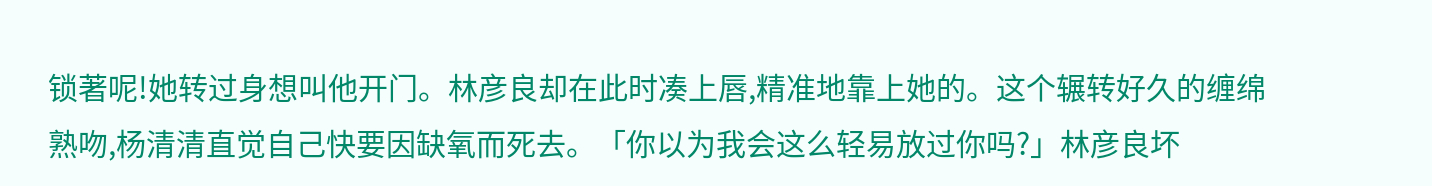锁著呢!她转过身想叫他开门。林彦良却在此时凑上唇,精准地靠上她的。这个辗转好久的缠绵熟吻,杨清清直觉自己快要因缺氧而死去。「你以为我会这么轻易放过你吗?」林彦良坏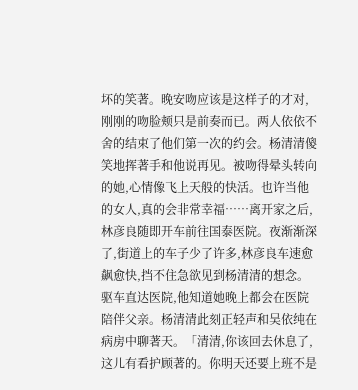坏的笑著。晚安吻应该是这样子的才对,刚刚的吻脸颊只是前奏而已。两人依依不舍的结束了他们第一次的约会。杨清清傻笑地挥著手和他说再见。被吻得晕头转向的她,心情像飞上天般的快活。也许当他的女人,真的会非常幸福……离开家之后,林彦良随即开车前往国泰医院。夜渐渐深了,街道上的车子少了许多,林彦良车速愈飙愈快,挡不住急欲见到杨清清的想念。驱车直达医院,他知道她晚上都会在医院陪伴父亲。杨清清此刻正轻声和吴依纯在病房中聊著天。「清清,你该回去休息了,这儿有看护顾著的。你明天还要上班不是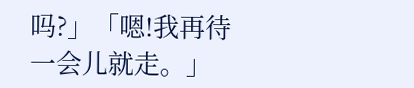吗?」「嗯!我再待一会儿就走。」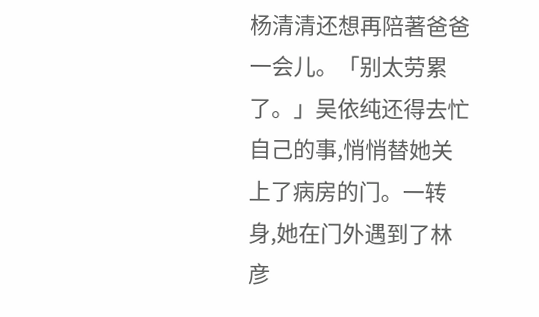杨清清还想再陪著爸爸一会儿。「别太劳累了。」吴依纯还得去忙自己的事,悄悄替她关上了病房的门。一转身,她在门外遇到了林彦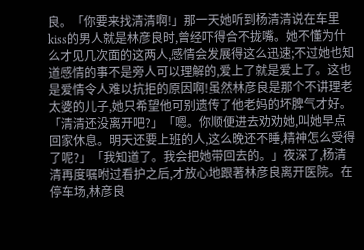良。「你要来找清清啊!」那一天她听到杨清清说在车里kiss的男人就是林彦良时,曾经吓得合不拢嘴。她不懂为什么才见几次面的这两人,感情会发展得这么迅速;不过她也知道感情的事不是旁人可以理解的,爱上了就是爱上了。这也是爱情令人难以抗拒的原因啊!虽然林彦良是那个不讲理老太婆的儿子,她只希望他可别遗传了他老妈的坏脾气才好。「清清还没离开吧?」「嗯。你顺便进去劝劝她,叫她早点回家休息。明天还要上班的人,这么晚还不睡,精神怎么受得了呢?」「我知道了。我会把她带回去的。」夜深了,杨清清再度嘱咐过看护之后,才放心地跟著林彦良离开医院。在停车场,林彦良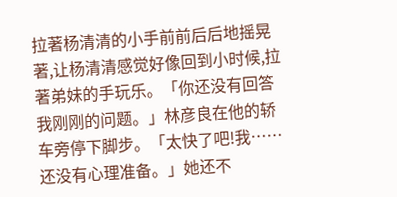拉著杨清清的小手前前后后地摇晃著,让杨清清感觉好像回到小时候,拉著弟妹的手玩乐。「你还没有回答我刚刚的问题。」林彦良在他的轿车旁停下脚步。「太快了吧!我……还没有心理准备。」她还不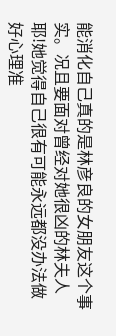能消化自己真的是林彦良的女朋友这个事实。况且要面对曾经对她很凶的林夫人耶!她觉得自己很有可能永远都没办法做好心理准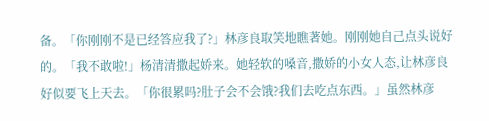备。「你刚刚不是已经答应我了?」林彦良取笑地瞧著她。刚刚她自己点头说好的。「我不敢啦!」杨清清撒起娇来。她轻软的嗓音,撒娇的小女人态,让林彦良好似要飞上天去。「你很累吗?肚子会不会饿?我们去吃点东西。」虽然林彦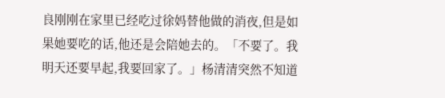良刚刚在家里已经吃过徐妈替他做的消夜,但是如果她要吃的话,他还是会陪她去的。「不要了。我明天还要早起,我要回家了。」杨清清突然不知道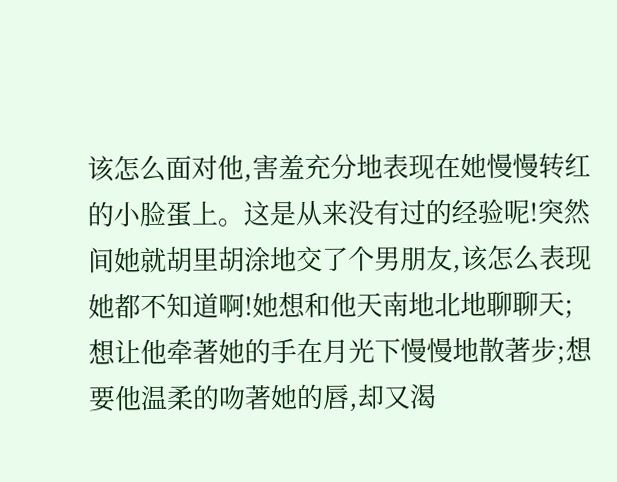该怎么面对他,害羞充分地表现在她慢慢转红的小脸蛋上。这是从来没有过的经验呢!突然间她就胡里胡涂地交了个男朋友,该怎么表现她都不知道啊!她想和他天南地北地聊聊天;想让他牵著她的手在月光下慢慢地散著步;想要他温柔的吻著她的唇,却又渴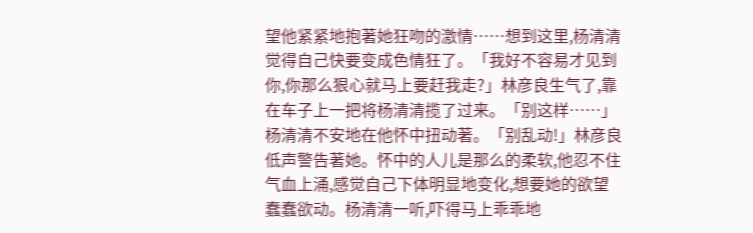望他紧紧地抱著她狂吻的激情……想到这里,杨清清觉得自己快要变成色情狂了。「我好不容易才见到你,你那么狠心就马上要赶我走?」林彦良生气了,靠在车子上一把将杨清清揽了过来。「别这样……」杨清清不安地在他怀中扭动著。「别乱动!」林彦良低声警告著她。怀中的人儿是那么的柔软,他忍不住气血上涌,感觉自己下体明显地变化,想要她的欲望蠢蠢欲动。杨清清一听,吓得马上乖乖地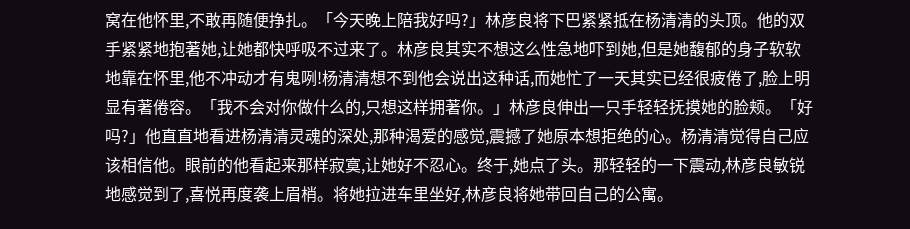窝在他怀里,不敢再随便挣扎。「今天晚上陪我好吗?」林彦良将下巴紧紧抵在杨清清的头顶。他的双手紧紧地抱著她,让她都快呼吸不过来了。林彦良其实不想这么性急地吓到她,但是她馥郁的身子软软地靠在怀里,他不冲动才有鬼咧!杨清清想不到他会说出这种话,而她忙了一天其实已经很疲倦了,脸上明显有著倦容。「我不会对你做什么的,只想这样拥著你。」林彦良伸出一只手轻轻抚摸她的脸颊。「好吗?」他直直地看进杨清清灵魂的深处,那种渴爱的感觉,震撼了她原本想拒绝的心。杨清清觉得自己应该相信他。眼前的他看起来那样寂寞,让她好不忍心。终于,她点了头。那轻轻的一下震动,林彦良敏锐地感觉到了,喜悦再度袭上眉梢。将她拉进车里坐好,林彦良将她带回自己的公寓。